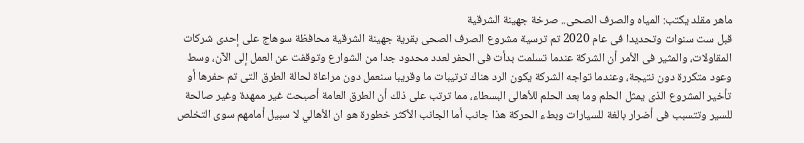ماهر مقلد يكتب: المياه والصرف الصحى.. صرخة جهينة الشرقية
قبل ست سنوات وتحديدا فى عام 2020 تم ترسية مشروع الصرف الصحى بقرية جهينة الشرقية محافظة سوهاج على إحدى شركات المقاولات، والمثير فى الأمر أن الشركة عندما تسلمت بدأت فى الحفر لعدد محدود جدا من الشوارع وتوقفت عن العمل إلى الآن، وسط وعود متكررة دون نتيجة، وعندما تواجه الشركة يكون الرد هناك ترتيبات ما وقريبا سنعمل دون مراعاة لحالة الطرق التى تم حفرها أو تأخير المشروع الذى يمثل الحلم وما بعد الحلم للأهالى البسطاء، مما ترتب على ذلك أن الطرق العامة أصبحت غير ممهدة وغير صالحة للسير وتتسبب فى أضرار بالغة للسيارات وبطء الحركة هذا جانب أما الجانب الأكثر خطورة هو ان الأهالي لا سبيل أمامهم سوى التخلص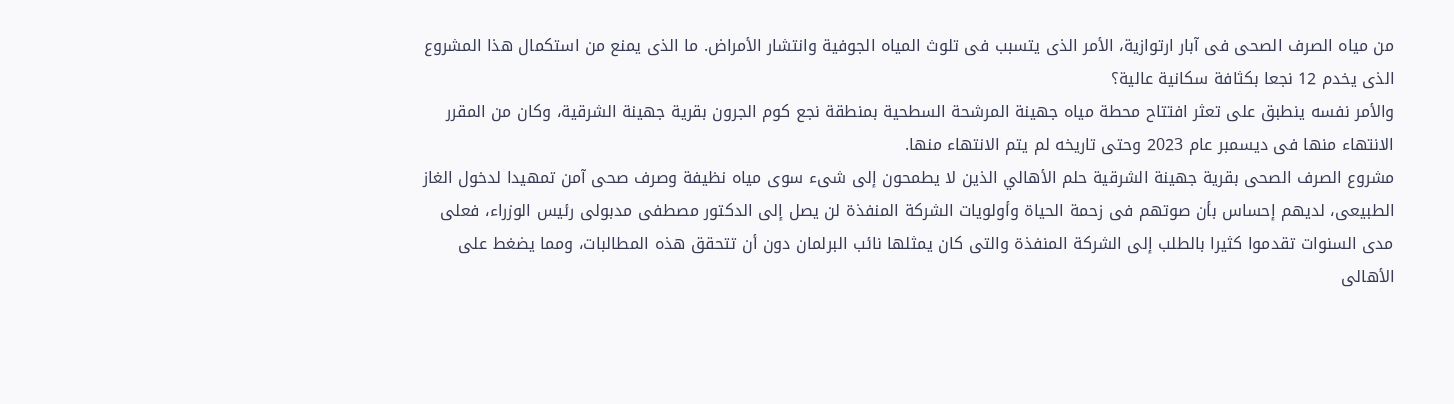من مياه الصرف الصحى فى آبار ارتوازية، الأمر الذى يتسبب فى تلوث المياه الجوفية وانتشار الأمراض. ما الذى يمنع من استكمال هذا المشروع الذى يخدم 12 نجعا بكثافة سكانية عالية؟
والأمر نفسه ينطبق على تعثر افتتاح محطة مياه جهينة المرشحة السطحية بمنطقة نجع كوم الجرون بقرية جهينة الشرقية، وكان من المقرر الانتهاء منها فى ديسمبر عام 2023 وحتى تاريخه لم يتم الانتهاء منها.
مشروع الصرف الصحى بقرية جهينة الشرقية حلم الأهالي الذين لا يطمحون إلى شىء سوى مياه نظيفة وصرف صحى آمن تمهيدا لدخول الغاز الطبيعى، لديهم إحساس بأن صوتهم فى زحمة الحياة وأولويات الشركة المنفذة لن يصل إلى الدكتور مصطفى مدبولى رئيس الوزراء، فعلى مدى السنوات تقدموا كثيرا بالطلب إلى الشركة المنفذة والتى كان يمثلها نائب البرلمان دون أن تتحقق هذه المطالبات، ومما يضغط على الأهالى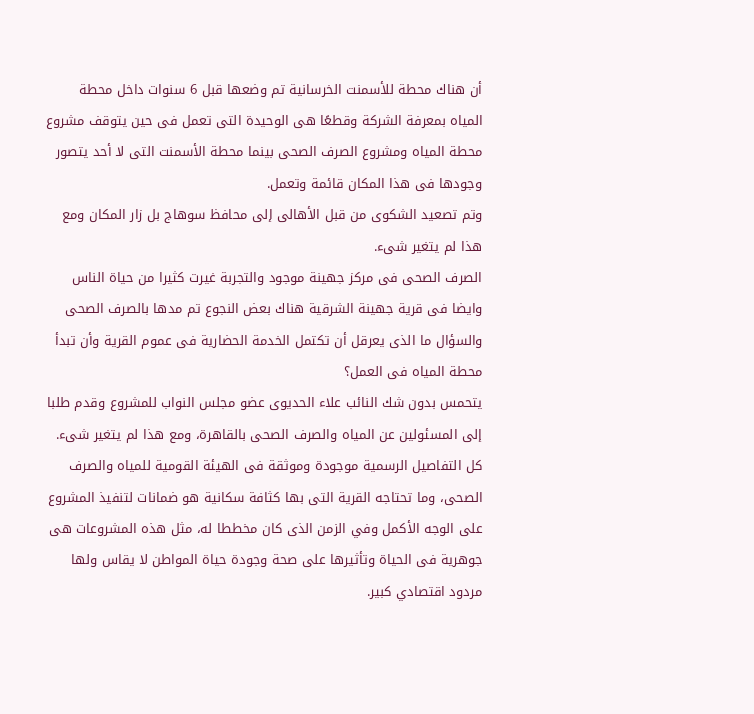أن هناك محطة للأسمنت الخرسانية تم وضعها قبل 6 سنوات داخل محطة المياه بمعرفة الشركة وقطعًا هى الوحيدة التى تعمل فى حين يتوقف مشروع محطة المياه ومشروع الصرف الصحى بينما محطة الأسمنت التى لا أحد يتصور وجودها فى هذا المكان قائمة وتعمل.
وتم تصعيد الشكوى من قبل الأهالى إلى محافظ سوهاج بل زار المكان ومع هذا لم يتغير شىء.
الصرف الصحى فى مركز جهينة موجود والتجربة غيرت كثيرا من حياة الناس وايضا فى قرية جهينة الشرقية هناك بعض النجوع تم مدها بالصرف الصحى والسؤال ما الذى يعرقل أن تكتمل الخدمة الحضارية فى عموم القرية وأن تبدأ محطة المياه فى العمل؟
يتحمس بدون شك النائب علاء الحديوى عضو مجلس النواب للمشروع وقدم طلبا إلى المسئولين عن المياه والصرف الصحى بالقاهرة، ومع هذا لم يتغير شىء.
كل التفاصيل الرسمية موجودة وموثقة فى الهيئة القومية للمياه والصرف الصحى، وما تحتاجه القرية التى بها كثافة سكانية هو ضمانات لتنفيذ المشروع على الوجه الأكمل وفي الزمن الذى كان مخططا له، مثل هذه المشروعات هى جوهرية فى الحياة وتأثيرها على صحة وجودة حياة المواطن لا يقاس ولها مردود اقتصادي كبير.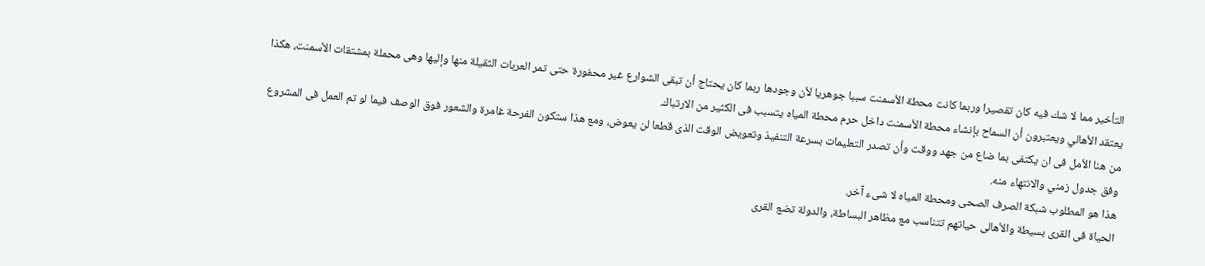التأخير مما لا شك فيه كان تقصيرا وربما كانت محطة الأسمنت سببا جوهريا لأن وجودها ربما كان يحتاج أن تبقى الشوارع غير محفورة حتى تمر العربات الثقيلة منها وإليها وهى محملة بمشتقات الأسمنت، هكذا يعتقد الأهالي ويعتبرون أن السماح بإنشاء محطة الأسمنت داخل حرم محطة المياه يتسبب فى الكثير من الارتباك.
من هنا الأمل فى ان يكتفى بما ضاع من جهد ووقت وأن تصدر التعليمات بسرعة التنفيذ وتعويض الوقت الذى قطعا لن يعوض، ومع هذا ستكون الفرحة غامرة والشعور فوق الوصف فيما لو تم العمل فى المشروع وفق جدول زمني والانتهاء منه.
هذا هو المطلوب شبكة الصرف الصحى ومحطة المياه لا شىء آخر.
الحياة فى القرى بسيطة والأهالى حياتهم تتناسب مع مظاهر البساطة، والدولة تضع القرى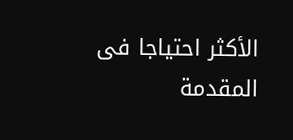الأكثر احتياجا فى المقدمة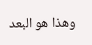وهذا هو البعد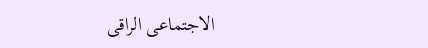الاجتماعى الراقى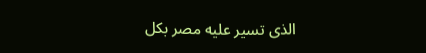الذى تسير عليه مصر بكل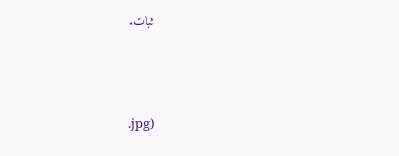ثبات.





.jpg)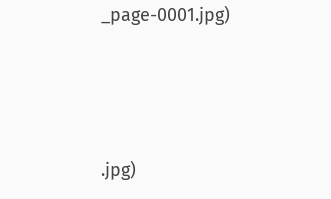_page-0001.jpg)




.jpg)